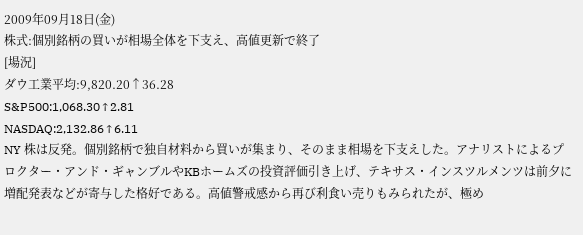2009年09月18日(金)
株式:個別銘柄の買いが相場全体を下支え、高値更新で終了
[場況]
ダウ工業平均:9,820.20↑36.28
S&P500:1,068.30↑2.81
NASDAQ:2,132.86↑6.11
NY 株は反発。個別銘柄で独自材料から買いが集まり、そのまま相場を下支えした。アナリストによるプロクター・アンド・ギャンブルやKBホームズの投資評価引き上げ、テキサス・インスツルメンツは前夕に増配発表などが寄与した格好である。高値警戒感から再び利食い売りもみられたが、極め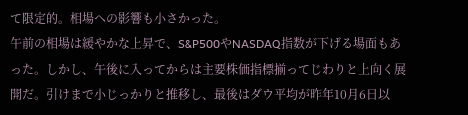て限定的。相場への影響も小さかった。
午前の相場は緩やかな上昇で、S&P500やNASDAQ指数が下げる場面もあった。しかし、午後に入ってからは主要株価指標揃ってじわりと上向く展開だ。引けまで小じっかりと推移し、最後はダウ平均が昨年10月6日以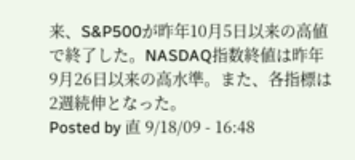来、S&P500が昨年10月5日以来の高値で終了した。NASDAQ指数終値は昨年9月26日以来の高水準。また、各指標は2週続伸となった。
Posted by 直 9/18/09 - 16:48